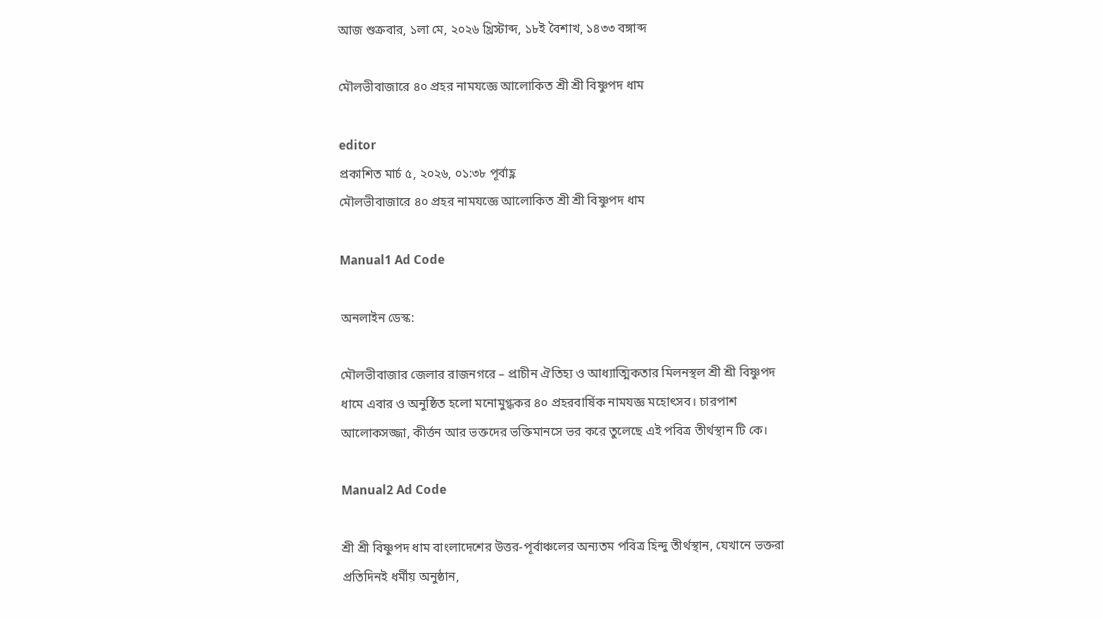আজ শুক্রবার, ১লা মে, ২০২৬ খ্রিস্টাব্দ, ১৮ই বৈশাখ, ১৪৩৩ বঙ্গাব্দ

মৌলভীবাজারে ৪০ প্রহর নামযজ্ঞে আলোকিত শ্রী শ্রী বিষ্ণুপদ ধাম

editor
প্রকাশিত মার্চ ৫, ২০২৬, ০১:৩৮ পূর্বাহ্ণ
মৌলভীবাজারে ৪০ প্রহর নামযজ্ঞে আলোকিত শ্রী শ্রী বিষ্ণুপদ ধাম

Manual1 Ad Code

অনলাইন ডেস্ক:

মৌলভীবাজার জেলার রাজনগরে – প্রাচীন ঐতিহ্য ও আধ্যাত্মিকতার মিলনস্থল শ্রী শ্রী বিষ্ণুপদ ধামে এবার ও অনুষ্ঠিত হলো মনোমুগ্ধকর ৪০ প্রহরবার্ষিক নামযজ্ঞ মহোৎসব। চারপাশ আলোকসজ্জা, কীর্ত্তন আর ভক্তদের ভক্তিমানসে ভর করে তুলেছে এই পবিত্র তীর্থস্থান টি কে।

Manual2 Ad Code

শ্রী শ্রী বিষ্ণুপদ ধাম বাংলাদেশের উত্তর‑পূর্বাঞ্চলের অন্যতম পবিত্র হিন্দু তীর্থস্থান, যেখানে ভক্তরা প্রতিদিনই ধর্মীয় অনুষ্ঠান,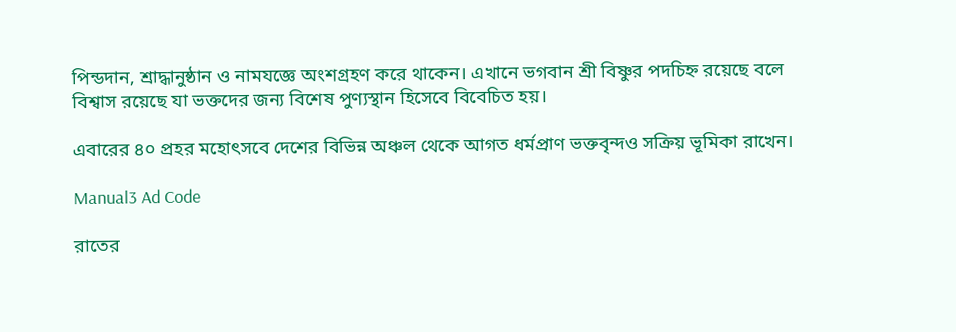পিন্ডদান, শ্রাদ্ধানুষ্ঠান ও নামযজ্ঞে অংশগ্রহণ করে থাকেন। এখানে ভগবান শ্রী বিষ্ণুর পদচিহ্ন রয়েছে বলে বিশ্বাস রয়েছে যা ভক্তদের জন্য বিশেষ পুণ্যস্থান হিসেবে বিবেচিত হয়।

এবারের ৪০ প্রহর মহোৎসবে দেশের বিভিন্ন অঞ্চল থেকে আগত ধর্মপ্রাণ ভক্তবৃন্দও সক্রিয় ভূমিকা রাখেন।

Manual3 Ad Code

রাতের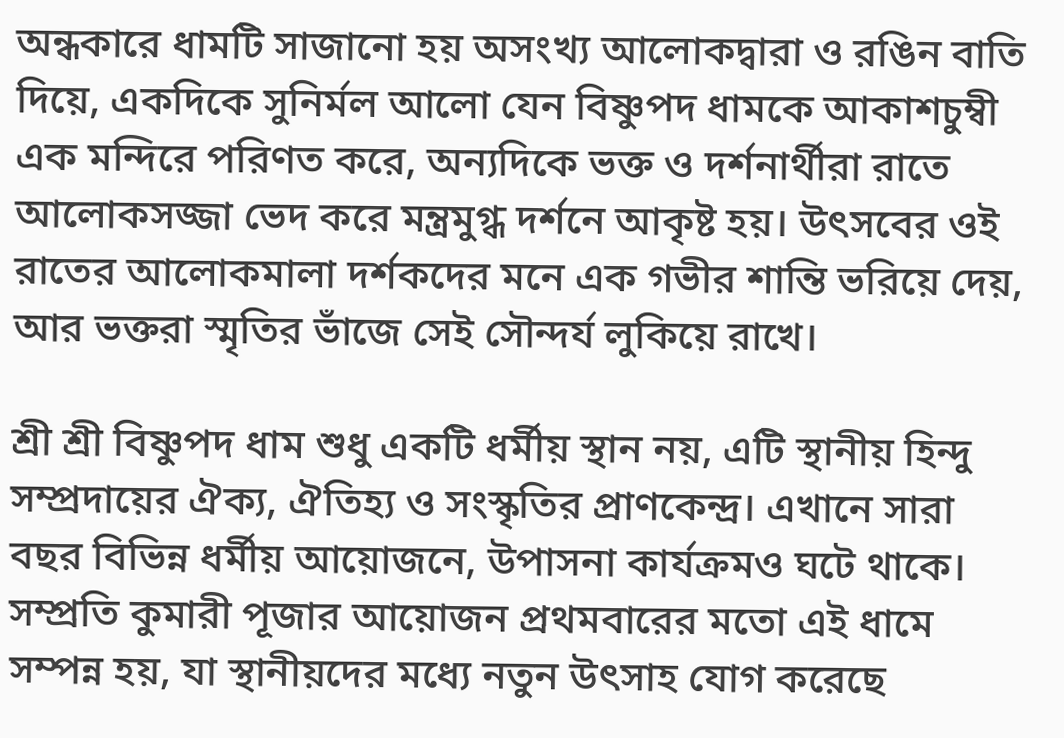অন্ধকারে ধামটি সাজানো হয় অসংখ্য আলোকদ্বারা ও রঙিন বাতি দিয়ে, একদিকে সুনির্মল আলো যেন বিষ্ণুপদ ধামকে আকাশচুম্বী এক মন্দিরে পরিণত করে, অন্যদিকে ভক্ত ও দর্শনার্থীরা রাতে আলোকসজ্জা ভেদ করে মন্ত্রমুগ্ধ দর্শনে আকৃষ্ট হয়। উৎসবের ওই রাতের আলোকমালা দর্শকদের মনে এক গভীর শান্তি ভরিয়ে দেয়, আর ভক্তরা স্মৃতির ভাঁজে সেই সৌন্দর্য লুকিয়ে রাখে।

শ্রী শ্রী বিষ্ণুপদ ধাম শুধু একটি ধর্মীয় স্থান নয়, এটি স্থানীয় হিন্দু সম্প্রদায়ের ঐক্য, ঐতিহ্য ও সংস্কৃতির প্রাণকেন্দ্র। এখানে সারা বছর বিভিন্ন ধর্মীয় আয়োজনে, উপাসনা কার্যক্রমও ঘটে থাকে। সম্প্রতি কুমারী পূজার আয়োজন প্রথমবারের মতো এই ধামে সম্পন্ন হয়, যা স্থানীয়দের মধ্যে নতুন উৎসাহ যোগ করেছে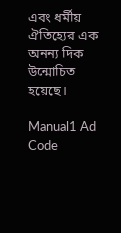এবং ধর্মীয় ঐতিহ্যের এক অনন্য দিক উন্মোচিত হয়েছে।

Manual1 Ad Code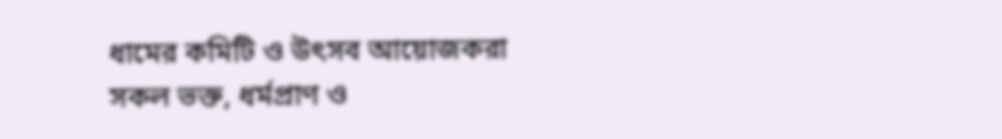ধামের কমিটি ও উৎসব আয়োজকরা সকল ভক্ত, ধর্মপ্রাণ ও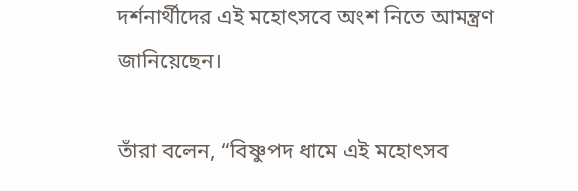দর্শনার্থীদের এই মহোৎসবে অংশ নিতে আমন্ত্রণ জানিয়েছেন।

তাঁরা বলেন, “বিষ্ণুপদ ধামে এই মহোৎসব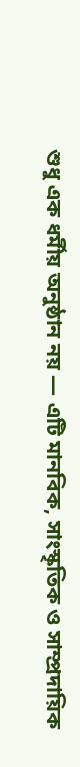শুধু এক ধর্মীয় অনুষ্ঠান নয় — এটি মানবিক, সাংস্কৃতিক ও সাম্প্রদায়িক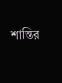শান্তির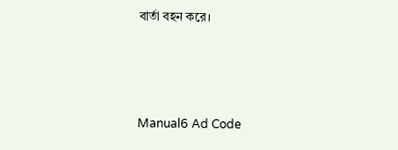বার্তা বহন করে।



Manual6 Ad Code